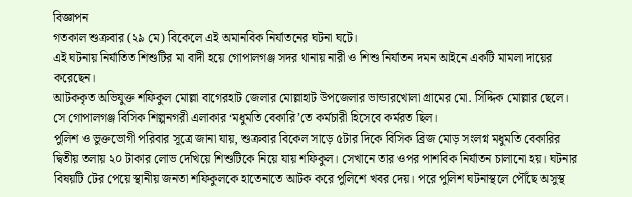বিজ্ঞাপন
গতকাল শুক্রবার (২৯ মে) বিকেলে এই অমানবিক নির্যাতনের ঘটনা ঘটে।
এই ঘটনায় নির্যাতিত শিশুটির মা বাদী হয়ে গোপালগঞ্জ সদর থানায় নারী ও শিশু নির্যাতন দমন আইনে একটি মামলা দায়ের করেছেন।
আটককৃত অভিযুক্ত শফিকুল মোল্লা বাগেরহাট জেলার মোল্লাহাট উপজেলার ভান্ডারখোলা গ্রামের মো. সিদ্দিক মোল্লার ছেলে। সে গোপালগঞ্জ বিসিক শিল্পনগরী এলাকার ‘মধুমতি বেকারি’তে কর্মচারী হিসেবে কর্মরত ছিল।
পুলিশ ও ভুক্তভোগী পরিবার সূত্রে জানা যায়, শুক্রবার বিকেল সাড়ে ৫টার দিকে বিসিক ব্রিজ মোড় সংলগ্ন মধুমতি বেকারির দ্বিতীয় তলায় ২০ টাকার লোভ দেখিয়ে শিশুটিকে নিয়ে যায় শফিকুল। সেখানে তার ওপর পাশবিক নির্যাতন চালানো হয়। ঘটনার বিষয়টি টের পেয়ে স্থানীয় জনতা শফিকুলকে হাতেনাতে আটক করে পুলিশে খবর দেয়। পরে পুলিশ ঘটনাস্থলে পৌঁছে অসুস্থ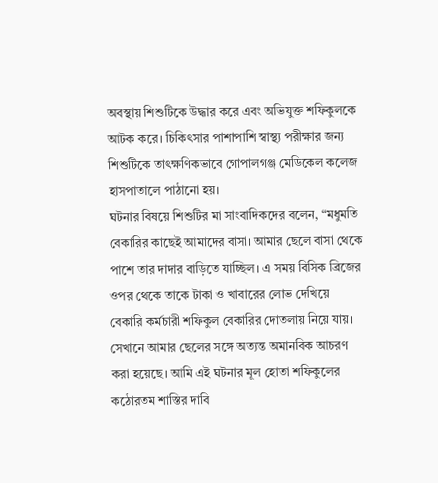অবস্থায় শিশুটিকে উদ্ধার করে এবং অভিযুক্ত শফিকুলকে আটক করে। চিকিৎসার পাশাপাশি স্বাস্থ্য পরীক্ষার জন্য শিশুটিকে তাৎক্ষণিকভাবে গোপালগঞ্জ মেডিকেল কলেজ হাসপাতালে পাঠানো হয়।
ঘটনার বিষয়ে শিশুটির মা সাংবাদিকদের বলেন, “মধুমতি বেকারির কাছেই আমাদের বাসা। আমার ছেলে বাসা থেকে পাশে তার দাদার বাড়িতে যাচ্ছিল। এ সময় বিসিক ব্রিজের ওপর থেকে তাকে টাকা ও খাবারের লোভ দেখিয়ে বেকারি কর্মচারী শফিকুল বেকারির দোতলায় নিয়ে যায়। সেখানে আমার ছেলের সঙ্গে অত্যন্ত অমানবিক আচরণ করা হয়েছে। আমি এই ঘটনার মূল হোতা শফিকুলের কঠোরতম শাস্তির দাবি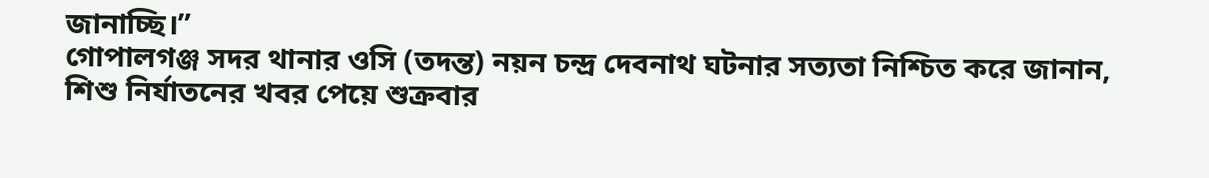জানাচ্ছি।”
গোপালগঞ্জ সদর থানার ওসি (তদন্ত) নয়ন চন্দ্র দেবনাথ ঘটনার সত্যতা নিশ্চিত করে জানান, শিশু নির্যাতনের খবর পেয়ে শুক্রবার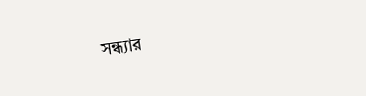সন্ধ্যার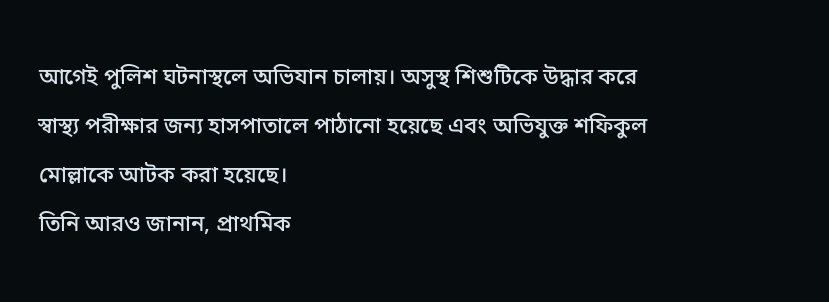আগেই পুলিশ ঘটনাস্থলে অভিযান চালায়। অসুস্থ শিশুটিকে উদ্ধার করে স্বাস্থ্য পরীক্ষার জন্য হাসপাতালে পাঠানো হয়েছে এবং অভিযুক্ত শফিকুল মোল্লাকে আটক করা হয়েছে।
তিনি আরও জানান, প্রাথমিক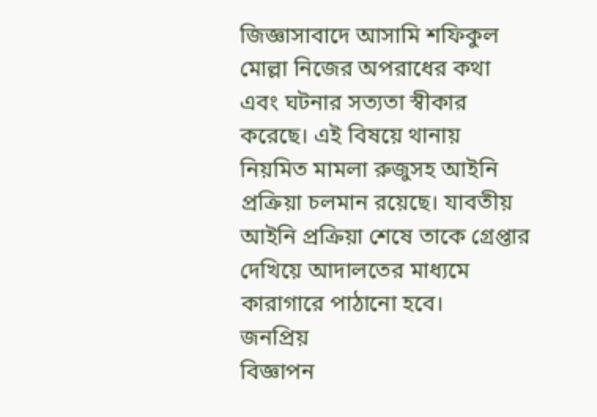জিজ্ঞাসাবাদে আসামি শফিকুল মোল্লা নিজের অপরাধের কথা এবং ঘটনার সত্যতা স্বীকার করেছে। এই বিষয়ে থানায় নিয়মিত মামলা রুজুসহ আইনি প্রক্রিয়া চলমান রয়েছে। যাবতীয় আইনি প্রক্রিয়া শেষে তাকে গ্রেপ্তার দেখিয়ে আদালতের মাধ্যমে কারাগারে পাঠানো হবে।
জনপ্রিয়
বিজ্ঞাপন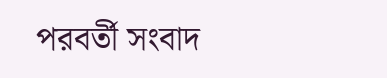পরবর্তী সংবাদ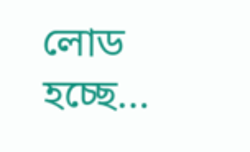লোড হচ্ছে...